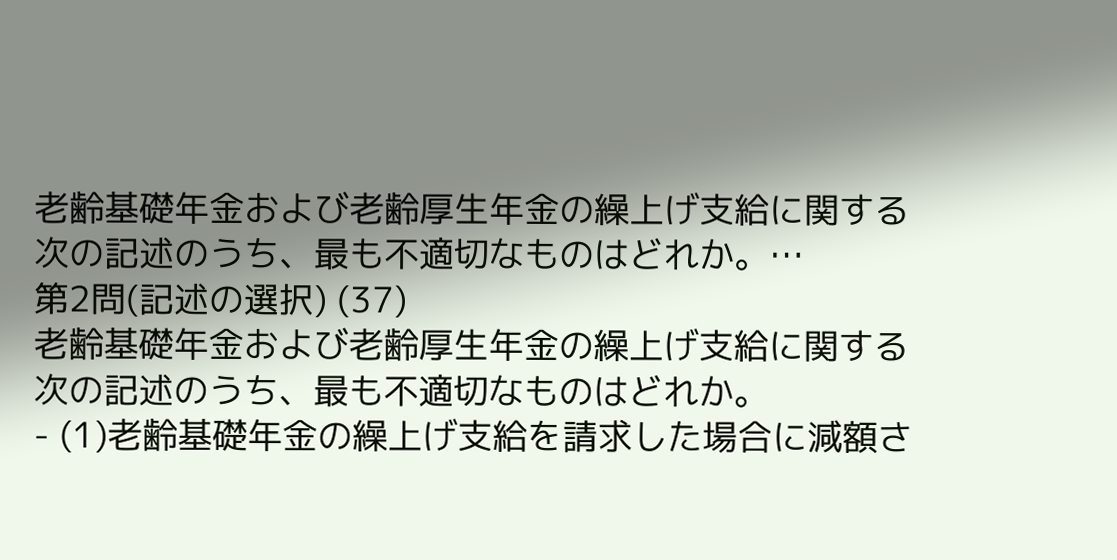老齢基礎年金および老齢厚生年金の繰上げ支給に関する次の記述のうち、最も不適切なものはどれか。…
第2問(記述の選択) (37)
老齢基礎年金および老齢厚生年金の繰上げ支給に関する次の記述のうち、最も不適切なものはどれか。
- (1)老齢基礎年金の繰上げ支給を請求した場合に減額さ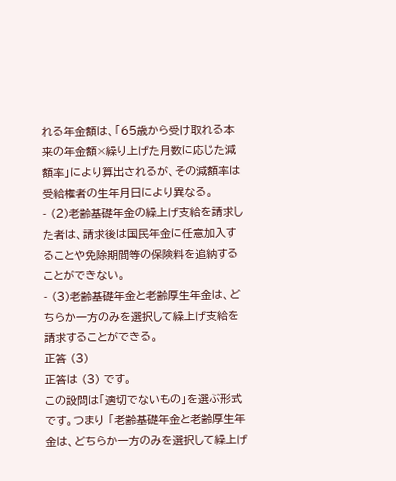れる年金額は、「65歳から受け取れる本来の年金額×繰り上げた月数に応じた減額率」により算出されるが、その減額率は受給権者の生年月日により異なる。
- (2)老齢基礎年金の繰上げ支給を請求した者は、請求後は国民年金に任意加入することや免除期間等の保険料を追納することができない。
- (3)老齢基礎年金と老齢厚生年金は、どちらか一方のみを選択して繰上げ支給を請求することができる。
正答 (3)
正答は (3) です。
この設問は「適切でないもの」を選ぶ形式です。つまり 「老齢基礎年金と老齢厚生年金は、どちらか一方のみを選択して繰上げ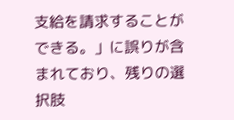支給を請求することができる。」に誤りが含まれており、残りの選択肢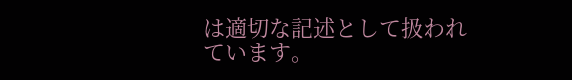は適切な記述として扱われています。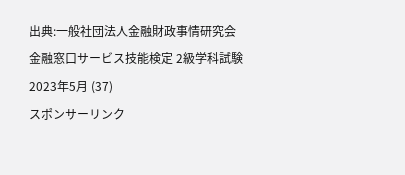出典:一般社団法人金融財政事情研究会 金融窓口サービス技能検定 2級学科試験 2023年5月 (37)
スポンサーリンク